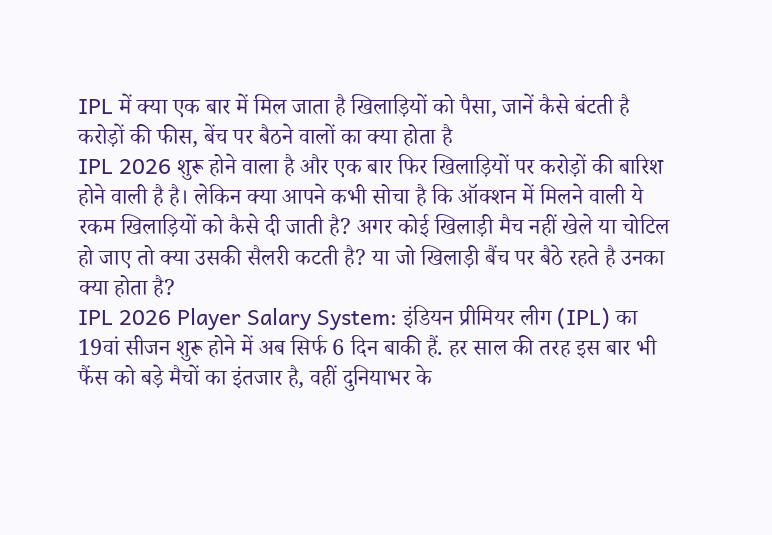IPL में क्या एक बार में मिल जाता है खिलाड़ियों को पैसा, जानें कैसे बंटती है करोड़ों की फीस, बेंच पर बैठने वालों का क्या होता है
IPL 2026 शुरू होने वाला है और एक बार फिर खिलाड़ियों पर करोड़ों की बारिश होने वाली है है। लेकिन क्या आपने कभी सोचा है कि ऑक्शन में मिलने वाली ये रकम खिलाड़ियों को कैसे दी जाती है? अगर कोई खिलाड़ी मैच नहीं खेले या चोटिल हो जाए तो क्या उसकी सैलरी कटती है? या जो खिलाड़ी बैंच पर बैठे रहते है उनका क्या होता है?
IPL 2026 Player Salary System: इंडियन प्रीमियर लीग (IPL) का 19वां सीजन शुरू होने में अब सिर्फ 6 दिन बाकी हैं. हर साल की तरह इस बार भी फैंस को बड़े मैचों का इंतजार है, वहीं दुनियाभर के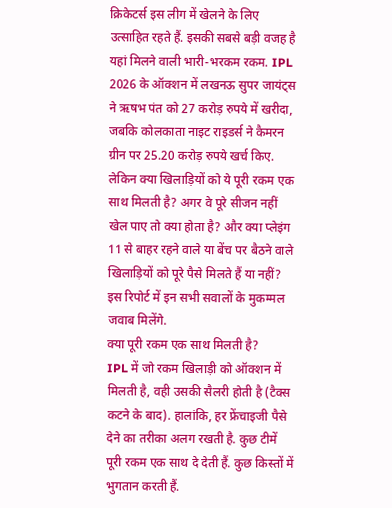क्रिकेटर्स इस लीग में खेलने के लिए उत्साहित रहते हैं. इसकी सबसे बड़ी वजह है यहां मिलने वाली भारी-भरकम रकम. IPL 2026 के ऑक्शन में लखनऊ सुपर जायंट्स ने ऋषभ पंत को 27 करोड़ रुपये में खरीदा, जबकि कोलकाता नाइट राइडर्स ने कैमरन ग्रीन पर 25.20 करोड़ रुपये खर्च किए. लेकिन क्या खिलाड़ियों को ये पूरी रकम एक साथ मिलती है? अगर वे पूरे सीजन नहीं खेल पाए तो क्या होता है? और क्या प्लेइंग 11 से बाहर रहने वाले या बेंच पर बैठने वाले खिलाड़ियों को पूरे पैसे मिलते हैं या नहीं? इस रिपोर्ट में इन सभी सवालों के मुकम्मल जवाब मिलेंगे.
क्या पूरी रकम एक साथ मिलती है?
IPL में जो रकम खिलाड़ी को ऑक्शन में मिलती है, वही उसकी सैलरी होती है (टैक्स कटने के बाद). हालांकि, हर फ्रेंचाइजी पैसे देने का तरीका अलग रखती है. कुछ टीमें पूरी रकम एक साथ दे देती हैं. कुछ किस्तों में भुगतान करती हैं.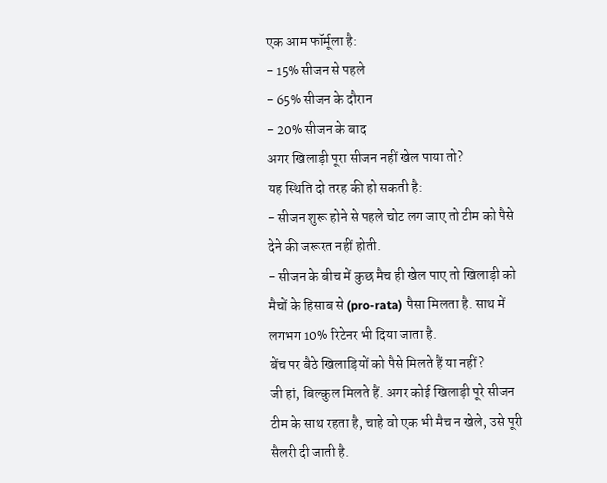एक आम फॉर्मूला है:
- 15% सीजन से पहले
- 65% सीजन के दौरान
- 20% सीजन के बाद
अगर खिलाड़ी पूरा सीजन नहीं खेल पाया तो?
यह स्थिति दो तरह की हो सकती है:
- सीजन शुरू होने से पहले चोट लग जाए तो टीम को पैसे देने की जरूरत नहीं होती.
- सीजन के बीच में कुछ मैच ही खेल पाए तो खिलाड़ी को मैचों के हिसाब से (pro-rata) पैसा मिलता है. साथ में लगभग 10% रिटेनर भी दिया जाता है.
बेंच पर बैठे खिलाड़ियों को पैसे मिलते हैं या नहीं?
जी हां, बिल्कुल मिलते हैं. अगर कोई खिलाड़ी पूरे सीजन टीम के साथ रहता है, चाहे वो एक भी मैच न खेले, उसे पूरी सैलरी दी जाती है.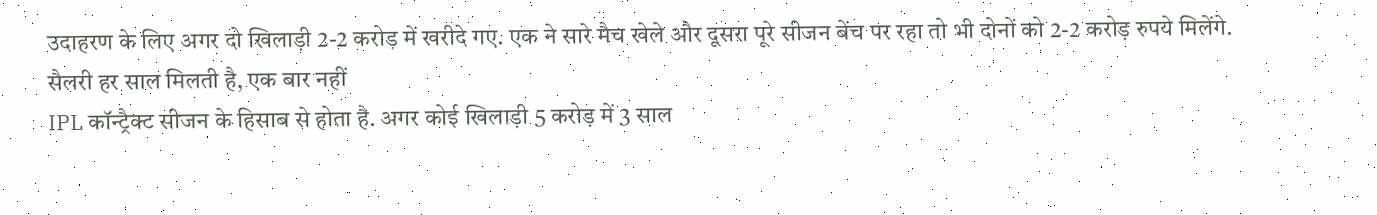उदाहरण के लिए अगर दो खिलाड़ी 2-2 करोड़ में खरीदे गए. एक ने सारे मैच खेले और दूसरा पूरे सीजन बेंच पर रहा तो भी दोनों को 2-2 करोड़ रुपये मिलेंगे.
सैलरी हर साल मिलती है, एक बार नहीं
IPL कॉन्ट्रैक्ट सीजन के हिसाब से होता है. अगर कोई खिलाड़ी 5 करोड़ में 3 साल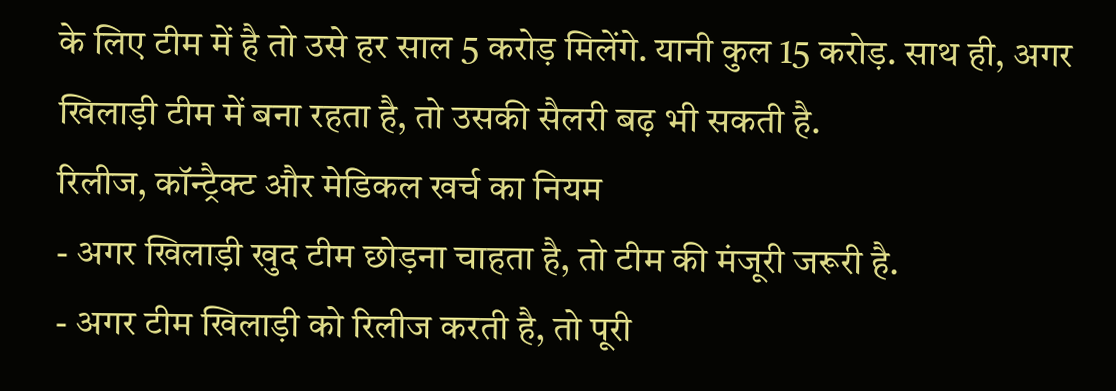के लिए टीम में है तो उसे हर साल 5 करोड़ मिलेंगे. यानी कुल 15 करोड़. साथ ही, अगर खिलाड़ी टीम में बना रहता है, तो उसकी सैलरी बढ़ भी सकती है.
रिलीज, कॉन्ट्रैक्ट और मेडिकल खर्च का नियम
- अगर खिलाड़ी खुद टीम छोड़ना चाहता है, तो टीम की मंजूरी जरूरी है.
- अगर टीम खिलाड़ी को रिलीज करती है, तो पूरी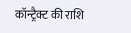कॉन्ट्रैक्ट की राशि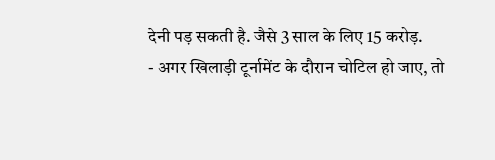देनी पड़ सकती है. जैसे 3 साल के लिए 15 करोड़.
- अगर खिलाड़ी टूर्नामेंट के दौरान चोटिल हो जाए, तो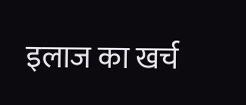इलाज का खर्च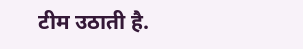टीम उठाती है.